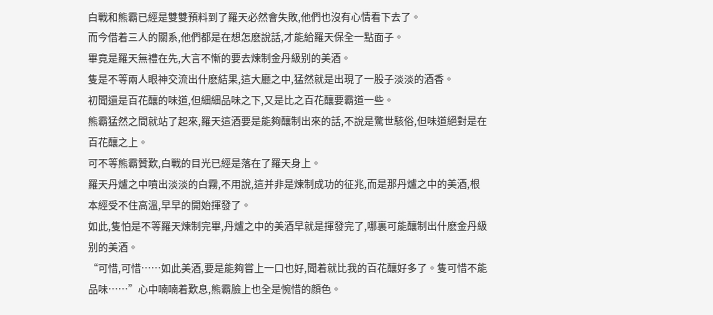白戰和熊霸已經是雙雙預料到了羅天必然會失敗,他們也沒有心情看下去了。
而今借着三人的關系,他們都是在想怎麽說話,才能給羅天保全一點面子。
畢竟是羅天無禮在先,大言不慚的要去煉制金丹級别的美酒。
隻是不等兩人眼神交流出什麽結果,這大廳之中,猛然就是出現了一股子淡淡的酒香。
初聞還是百花釀的味道,但細細品味之下,又是比之百花釀要霸道一些。
熊霸猛然之間就站了起來,羅天這酒要是能夠釀制出來的話,不說是驚世駭俗,但味道絕對是在百花釀之上。
可不等熊霸贊歎,白戰的目光已經是落在了羅天身上。
羅天丹爐之中噴出淡淡的白霧,不用說,這并非是煉制成功的征兆,而是那丹爐之中的美酒,根本經受不住高溫,早早的開始揮發了。
如此,隻怕是不等羅天煉制完畢,丹爐之中的美酒早就是揮發完了,哪裏可能釀制出什麽金丹級别的美酒。
“可惜,可惜……如此美酒,要是能夠嘗上一口也好,聞着就比我的百花釀好多了。隻可惜不能品味……”心中喃喃着歎息,熊霸臉上也全是惋惜的顔色。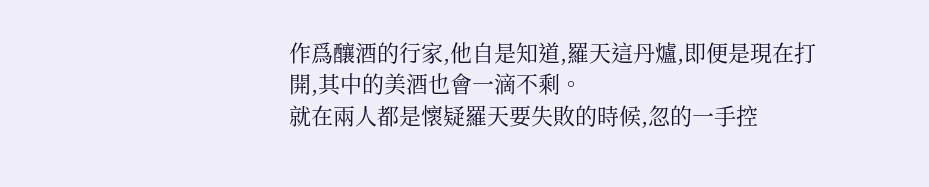作爲釀酒的行家,他自是知道,羅天這丹爐,即便是現在打開,其中的美酒也會一滴不剩。
就在兩人都是懷疑羅天要失敗的時候,忽的一手控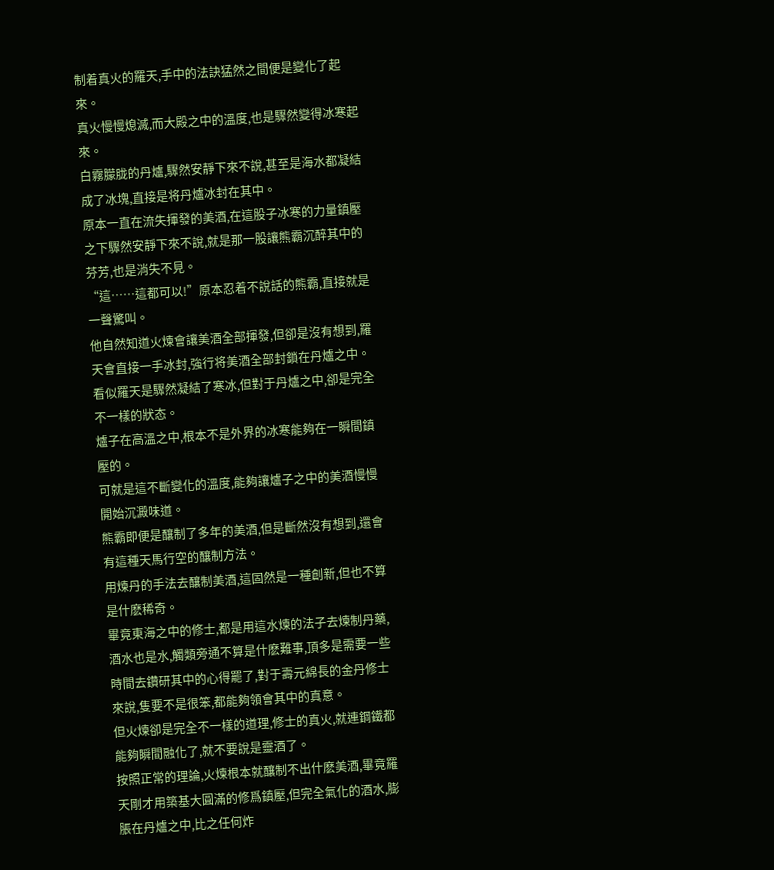制着真火的羅天,手中的法訣猛然之間便是變化了起來。
真火慢慢熄滅,而大殿之中的溫度,也是驟然變得冰寒起來。
白霧朦胧的丹爐,驟然安靜下來不說,甚至是海水都凝結成了冰塊,直接是将丹爐冰封在其中。
原本一直在流失揮發的美酒,在這股子冰寒的力量鎮壓之下驟然安靜下來不說,就是那一股讓熊霸沉醉其中的芬芳,也是消失不見。
“這……這都可以!”原本忍着不說話的熊霸,直接就是一聲驚叫。
他自然知道火煉會讓美酒全部揮發,但卻是沒有想到,羅天會直接一手冰封,強行将美酒全部封鎖在丹爐之中。
看似羅天是驟然凝結了寒冰,但對于丹爐之中,卻是完全不一樣的狀态。
爐子在高溫之中,根本不是外界的冰寒能夠在一瞬間鎮壓的。
可就是這不斷變化的溫度,能夠讓爐子之中的美酒慢慢開始沉澱味道。
熊霸即便是釀制了多年的美酒,但是斷然沒有想到,還會有這種天馬行空的釀制方法。
用煉丹的手法去釀制美酒,這固然是一種創新,但也不算是什麽稀奇。
畢竟東海之中的修士,都是用這水煉的法子去煉制丹藥,酒水也是水,觸類旁通不算是什麽難事,頂多是需要一些時間去鑽研其中的心得罷了,對于壽元綿長的金丹修士來說,隻要不是很笨,都能夠領會其中的真意。
但火煉卻是完全不一樣的道理,修士的真火,就連鋼鐵都能夠瞬間融化了,就不要說是靈酒了。
按照正常的理論,火煉根本就釀制不出什麽美酒,畢竟羅天剛才用築基大圓滿的修爲鎮壓,但完全氣化的酒水,膨脹在丹爐之中,比之任何炸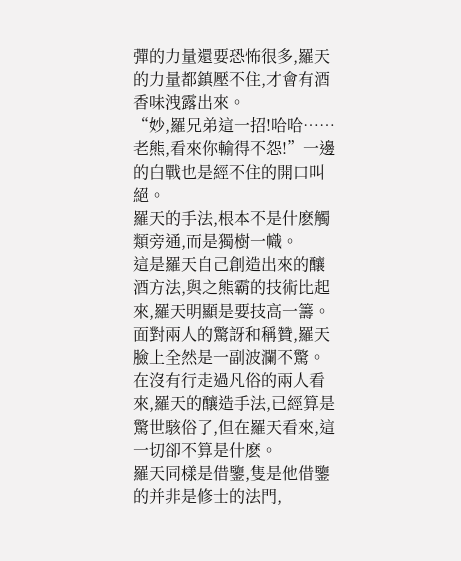彈的力量還要恐怖很多,羅天的力量都鎮壓不住,才會有酒香味洩露出來。
“妙,羅兄弟這一招!哈哈……老熊,看來你輸得不怨!”一邊的白戰也是經不住的開口叫絕。
羅天的手法,根本不是什麽觸類旁通,而是獨樹一幟。
這是羅天自己創造出來的釀酒方法,與之熊霸的技術比起來,羅天明顯是要技高一籌。
面對兩人的驚訝和稱贊,羅天臉上全然是一副波瀾不驚。
在沒有行走過凡俗的兩人看來,羅天的釀造手法,已經算是驚世駭俗了,但在羅天看來,這一切卻不算是什麽。
羅天同樣是借鑒,隻是他借鑒的并非是修士的法門,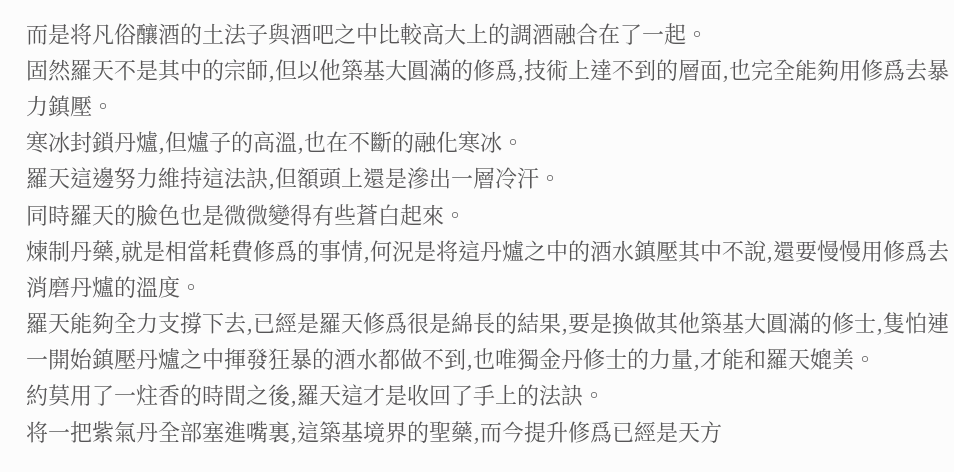而是将凡俗釀酒的土法子與酒吧之中比較高大上的調酒融合在了一起。
固然羅天不是其中的宗師,但以他築基大圓滿的修爲,技術上達不到的層面,也完全能夠用修爲去暴力鎮壓。
寒冰封鎖丹爐,但爐子的高溫,也在不斷的融化寒冰。
羅天這邊努力維持這法訣,但額頭上還是滲出一層冷汗。
同時羅天的臉色也是微微變得有些蒼白起來。
煉制丹藥,就是相當耗費修爲的事情,何況是将這丹爐之中的酒水鎮壓其中不說,還要慢慢用修爲去消磨丹爐的溫度。
羅天能夠全力支撐下去,已經是羅天修爲很是綿長的結果,要是換做其他築基大圓滿的修士,隻怕連一開始鎮壓丹爐之中揮發狂暴的酒水都做不到,也唯獨金丹修士的力量,才能和羅天媲美。
約莫用了一炷香的時間之後,羅天這才是收回了手上的法訣。
将一把紫氣丹全部塞進嘴裏,這築基境界的聖藥,而今提升修爲已經是天方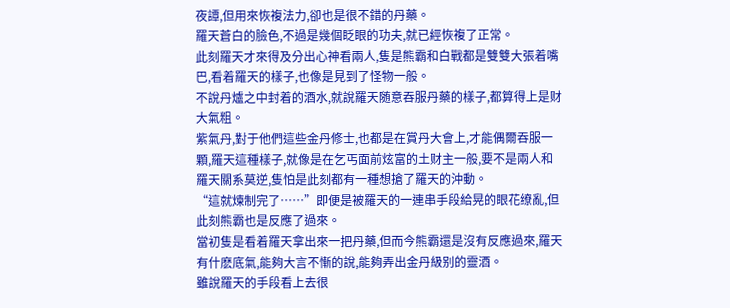夜譚,但用來恢複法力,卻也是很不錯的丹藥。
羅天蒼白的臉色,不過是幾個眨眼的功夫,就已經恢複了正常。
此刻羅天才來得及分出心神看兩人,隻是熊霸和白戰都是雙雙大張着嘴巴,看着羅天的樣子,也像是見到了怪物一般。
不說丹爐之中封着的酒水,就說羅天随意吞服丹藥的樣子,都算得上是财大氣粗。
紫氣丹,對于他們這些金丹修士,也都是在賞丹大會上,才能偶爾吞服一顆,羅天這種樣子,就像是在乞丐面前炫富的土财主一般,要不是兩人和羅天關系莫逆,隻怕是此刻都有一種想搶了羅天的沖動。
“這就煉制完了……”即便是被羅天的一連串手段給晃的眼花缭亂,但此刻熊霸也是反應了過來。
當初隻是看着羅天拿出來一把丹藥,但而今熊霸還是沒有反應過來,羅天有什麽底氣,能夠大言不慚的說,能夠弄出金丹級别的靈酒。
雖說羅天的手段看上去很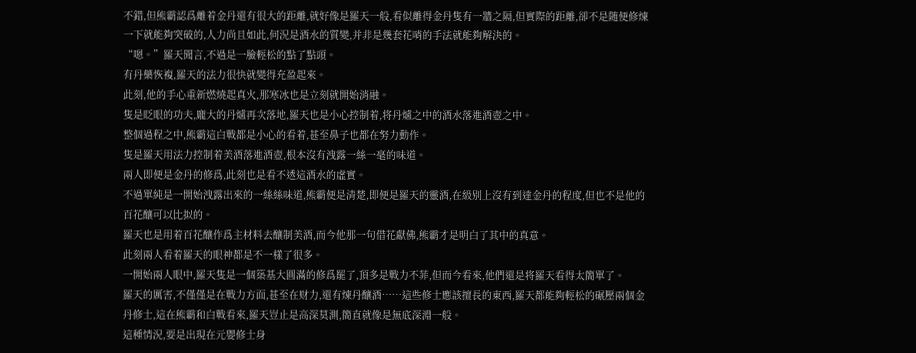不錯,但熊霸認爲離着金丹還有很大的距離,就好像是羅天一般,看似離得金丹隻有一牆之隔,但實際的距離,卻不是随便修煉一下就能夠突破的,人力尚且如此,何況是酒水的質變,并非是幾套花哨的手法就能夠解決的。
“嗯。”羅天聞言,不過是一臉輕松的點了點頭。
有丹藥恢複,羅天的法力很快就變得充盈起來。
此刻,他的手心重新燃燒起真火,那寒冰也是立刻就開始消融。
隻是眨眼的功夫,龐大的丹爐再次落地,羅天也是小心控制着,将丹爐之中的酒水落進酒壺之中。
整個過程之中,熊霸這白戰都是小心的看着,甚至鼻子也都在努力動作。
隻是羅天用法力控制着美酒落進酒壺,根本沒有洩露一絲一毫的味道。
兩人即便是金丹的修爲,此刻也是看不透這酒水的虛實。
不過單純是一開始洩露出來的一絲絲味道,熊霸便是清楚,即便是羅天的靈酒,在級别上沒有到達金丹的程度,但也不是他的百花釀可以比拟的。
羅天也是用着百花釀作爲主材料去釀制美酒,而今他那一句借花獻佛,熊霸才是明白了其中的真意。
此刻兩人看着羅天的眼神都是不一樣了很多。
一開始兩人眼中,羅天隻是一個築基大圓滿的修爲罷了,頂多是戰力不菲,但而今看來,他們還是将羅天看得太簡單了。
羅天的厲害,不僅僅是在戰力方面,甚至在财力,還有煉丹釀酒……這些修士應該擅長的東西,羅天都能夠輕松的碾壓兩個金丹修士,這在熊霸和白戰看來,羅天豈止是高深莫測,簡直就像是無底深淵一般。
這種情況,要是出現在元嬰修士身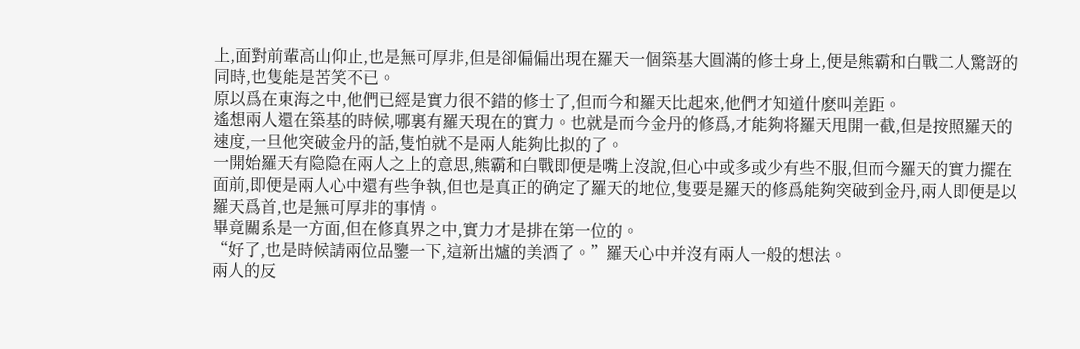上,面對前輩高山仰止,也是無可厚非,但是卻偏偏出現在羅天一個築基大圓滿的修士身上,便是熊霸和白戰二人驚訝的同時,也隻能是苦笑不已。
原以爲在東海之中,他們已經是實力很不錯的修士了,但而今和羅天比起來,他們才知道什麽叫差距。
遙想兩人還在築基的時候,哪裏有羅天現在的實力。也就是而今金丹的修爲,才能夠将羅天甩開一截,但是按照羅天的速度,一旦他突破金丹的話,隻怕就不是兩人能夠比拟的了。
一開始羅天有隐隐在兩人之上的意思,熊霸和白戰即便是嘴上沒說,但心中或多或少有些不服,但而今羅天的實力擺在面前,即便是兩人心中還有些争執,但也是真正的确定了羅天的地位,隻要是羅天的修爲能夠突破到金丹,兩人即便是以羅天爲首,也是無可厚非的事情。
畢竟關系是一方面,但在修真界之中,實力才是排在第一位的。
“好了,也是時候請兩位品鑒一下,這新出爐的美酒了。”羅天心中并沒有兩人一般的想法。
兩人的反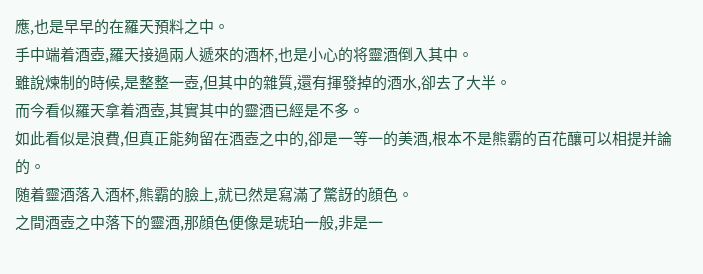應,也是早早的在羅天預料之中。
手中端着酒壺,羅天接過兩人遞來的酒杯,也是小心的将靈酒倒入其中。
雖說煉制的時候,是整整一壺,但其中的雜質,還有揮發掉的酒水,卻去了大半。
而今看似羅天拿着酒壺,其實其中的靈酒已經是不多。
如此看似是浪費,但真正能夠留在酒壺之中的,卻是一等一的美酒,根本不是熊霸的百花釀可以相提并論的。
随着靈酒落入酒杯,熊霸的臉上,就已然是寫滿了驚訝的顔色。
之間酒壺之中落下的靈酒,那顔色便像是琥珀一般,非是一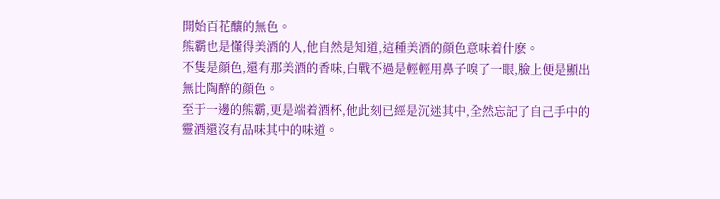開始百花釀的無色。
熊霸也是懂得美酒的人,他自然是知道,這種美酒的顔色意味着什麽。
不隻是顔色,還有那美酒的香味,白戰不過是輕輕用鼻子嗅了一眼,臉上便是顯出無比陶醉的顔色。
至于一邊的熊霸,更是端着酒杯,他此刻已經是沉迷其中,全然忘記了自己手中的靈酒還沒有品味其中的味道。